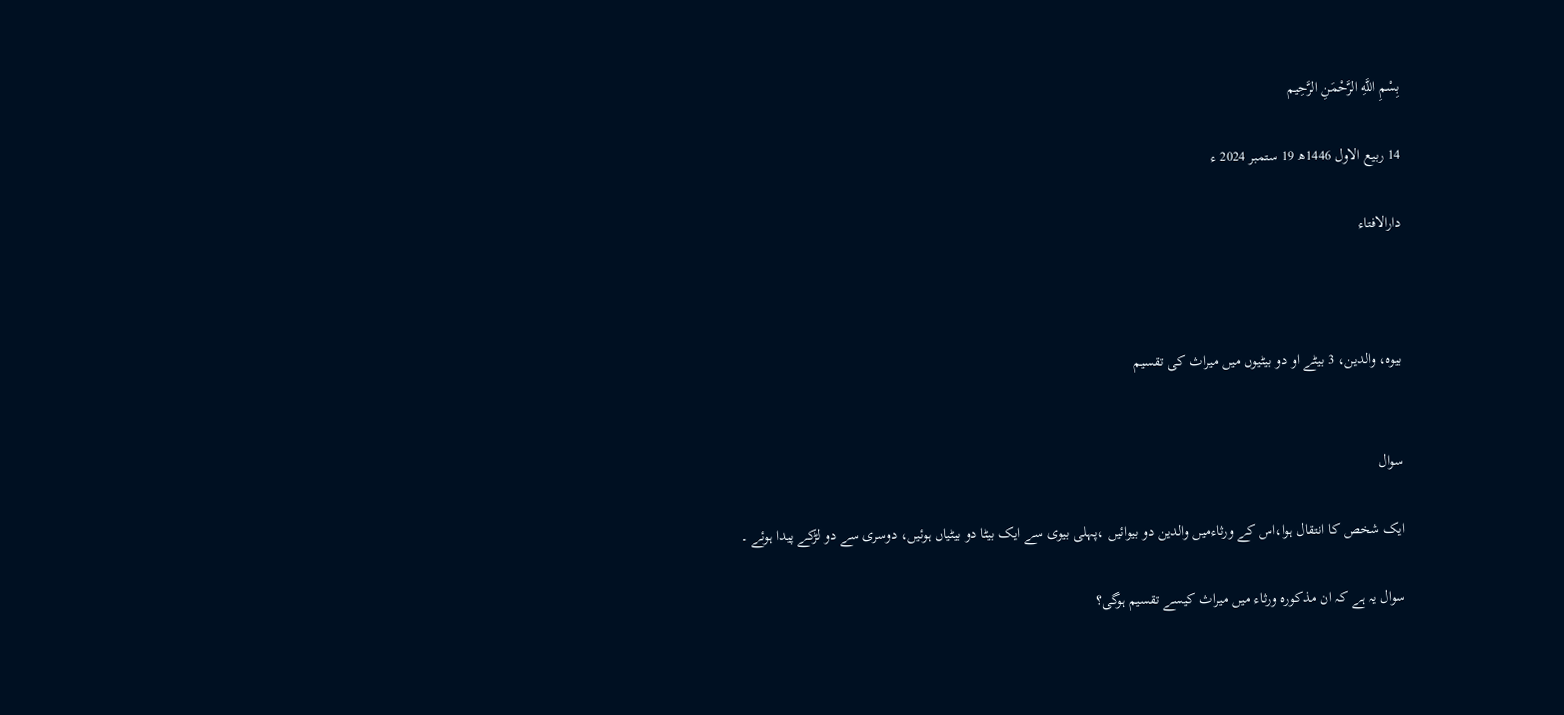بِسْمِ اللَّهِ الرَّحْمَنِ الرَّحِيم

14 ربیع الاول 1446ھ 19 ستمبر 2024 ء

دارالافتاء



بیوہ، والدین، 3 بیٹے او دو بیٹیوں میں میراث کی تقسیم


سوال

ایک شخص کا انتقال ہوا،اس کے ورثاءمیں والدین دو بیوائیں ،پہلی بیوی سے ایک بیٹا دو بیٹیاں ہوئیں، دوسری سے دو لڑکے پیدا ہوئے ۔

سوال یہ ہے کہ ان مذکورہ ورثاء میں میراث کیسے تقسیم ہوگی؟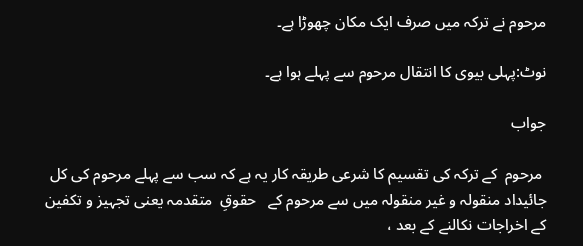مرحوم نے ترکہ میں صرف ایک مکان چھوڑا ہے۔

نوٹ:پہلی بیوی کا انتقال مرحوم سے پہلے ہوا ہے۔

جواب

 مرحوم  کے ترکہ کی تقسیم کا شرعی طریقہ کار یہ ہے کہ سب سے پہلے مرحوم کی کل جائیداد منقولہ و غیر منقولہ میں سے مرحوم کے   حقوقِ  متقدمہ یعنی تجہیز و تکفین کے اخراجات نکالنے کے بعد ،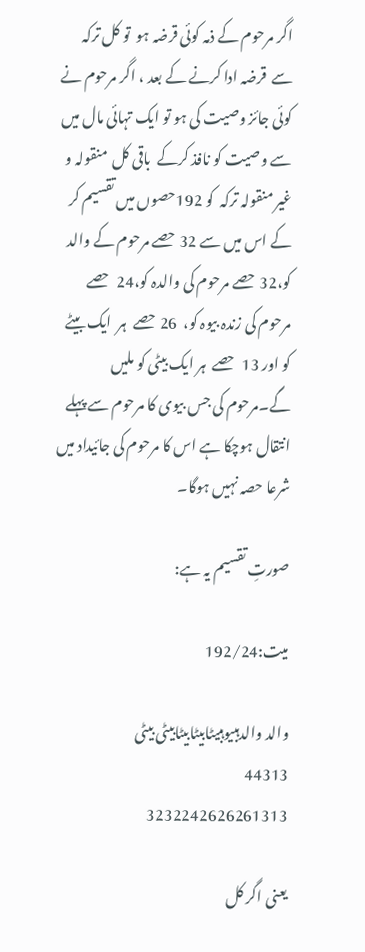اگر مرحوم کے ذمہ کوئی قرضہ ہو  تو کل ترکہ سے  قرضہ ادا کرنے کے بعد ، اگر مرحوم نے کوئی جائز وصیت کی ہو تو ایک تہائی مال میں سے وصیت کو نافذ کرکے  باقی کل  منقولہ و غیر منقولہ ترکہ  کو 192حصوں میں تقسیم کر کے اس میں سے 32 حصے مرحوم کے والد کو،32 حصے مرحوم کی والدہ کو،24  حصے   مرحوم کی زندہ بیوہ کو،  26 حصے  ہر  ایک بیٹے کو اور 13  حصے  ہر ایک بیٹی کو ملیں گے۔مرحوم کی جس بیوی کا مرحوم سے پہلے انتقال ہوچکا ہے اس کا مرحوم کی جائیداد میں شرعا حصہ نہیں ہوگا۔

صورتِ تقسیم یہ ہے:

میت:192/24

والد والدہبیوہبیٹابیٹابیٹابیٹی بیٹی
44313
3232242626261313

یعنی اگر کل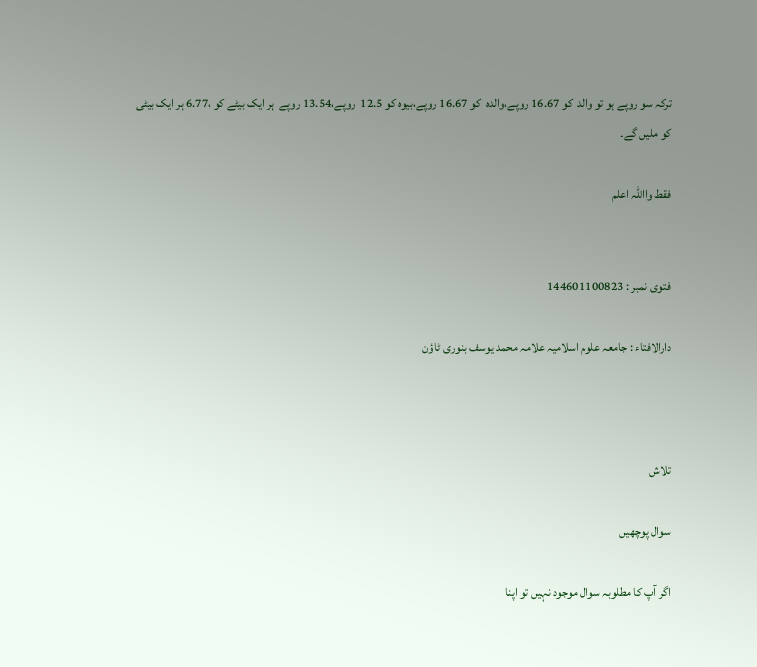ترکہ سو روپے ہو تو والد  کو 16.67 روپے،والدہ  کو 16.67 روپے،بیوہ کو 12.5  روپے،13.54 روپے  ہر ایک بیٹے کو ،6.77 ہر ایک بیٹی کو ملیں گے۔

فقط وااللہ اعلم


فتوی نمبر : 144601100823

دارالافتاء : جامعہ علوم اسلامیہ علامہ محمد یوسف بنوری ٹاؤن



تلاش

سوال پوچھیں

اگر آپ کا مطلوبہ سوال موجود نہیں تو اپنا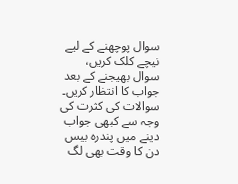سوال پوچھنے کے لیے نیچے کلک کریں، سوال بھیجنے کے بعد جواب کا انتظار کریں۔ سوالات کی کثرت کی وجہ سے کبھی جواب دینے میں پندرہ بیس دن کا وقت بھی لگ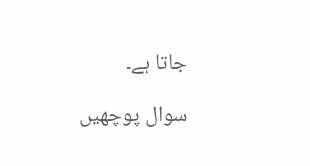جاتا ہے۔

سوال پوچھیں